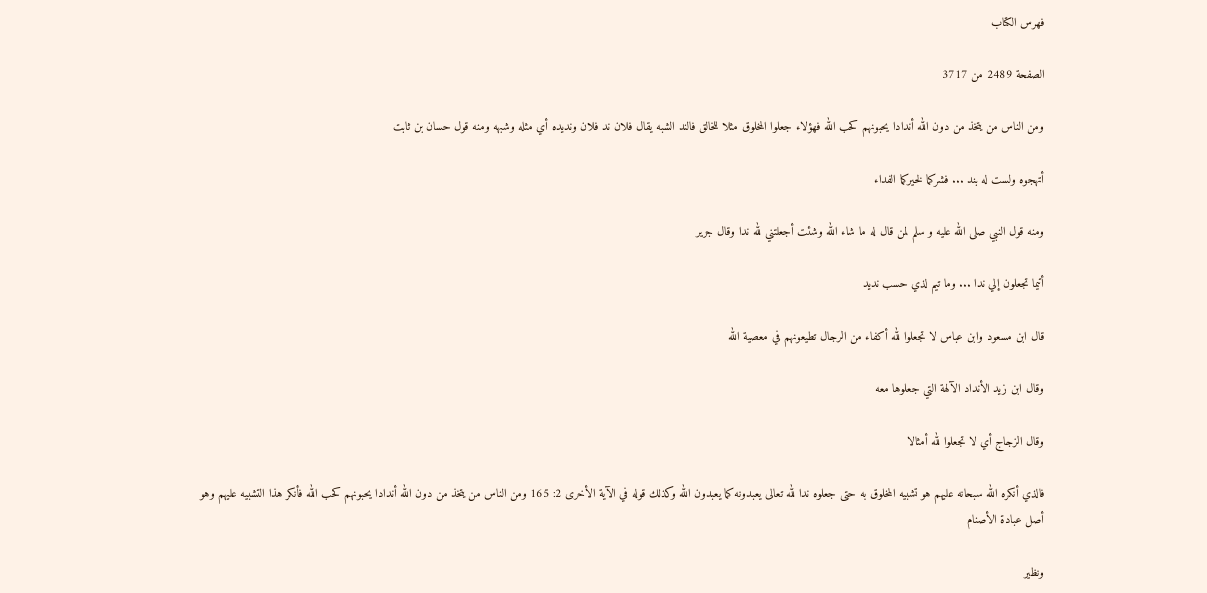فهرس الكتاب

الصفحة 2489 من 3717

ومن الناس من يتخذ من دون الله أندادا يحبونهم كحب الله فهؤلاء جعلوا المخلوق مثلا للخالق فالند الشبه يقال فلان ند فلان ونديده أي مثله وشبهه ومنه قول حسان بن ثابت

أتهجوه ولست له بند ... فشركما لخيركما الفداء

ومنه قول النبي صلى الله عليه و سلم لمن قال له ما شاء الله وشئت أجعلتني لله ندا وقال جرير

أتيما تجعلون إلي ندا ... وما تيم لذي حسب نديد

قال ابن مسعود وابن عباس لا تجعلوا لله أكفاء من الرجال تطيعونهم في معصية الله

وقال ابن زيد الأنداد الآلهة التي جعلوها معه

وقال الزجاج أي لا تجعلوا لله أمثالا

فالذي أنكره الله سبحانه عليهم هو تشبيه المخلوق به حتى جعلوه ندا لله تعالى يعبدونه كما يعبدون الله وكذلك قوله في الآية الأخرى 2: 165 ومن الناس من يتخذ من دون الله أندادا يحبونهم كحب الله فأنكر هذا التشبيه عليهم وهو أصل عبادة الأصنام

ونظير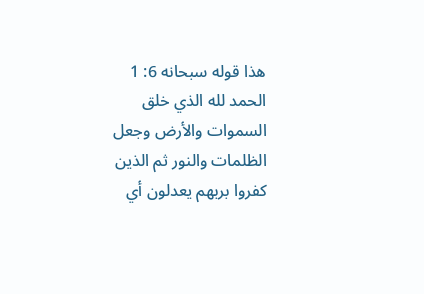هذا قوله سبحانه 6: 1 الحمد لله الذي خلق السموات والأرض وجعل الظلمات والنور ثم الذين كفروا بربهم يعدلون أي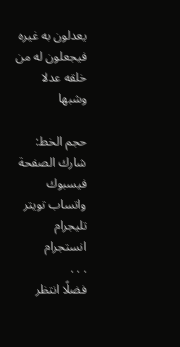يعدلون به غيره فيجعلون له من خلقه عدلا وشبها

حجم الخط:
شارك الصفحة
فيسبوك واتساب تويتر تليجرام انستجرام
. . .
فضلًا انتظر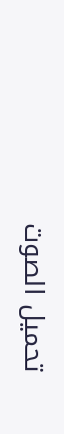تحميل الصوت